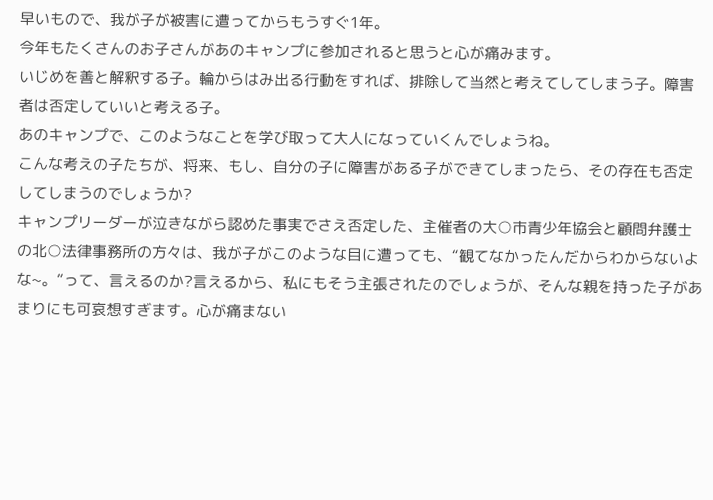早いもので、我が子が被害に遭ってからもうすぐ1年。
今年もたくさんのお子さんがあのキャンプに参加されると思うと心が痛みます。
いじめを善と解釈する子。輪からはみ出る行動をすれば、排除して当然と考えてしてしまう子。障害者は否定していいと考える子。
あのキャンプで、このようなことを学び取って大人になっていくんでしょうね。
こんな考えの子たちが、将来、もし、自分の子に障害がある子ができてしまったら、その存在も否定してしまうのでしょうか?
キャンプリーダーが泣きながら認めた事実でさえ否定した、主催者の大○市青少年協会と顧問弁護士の北○法律事務所の方々は、我が子がこのような目に遭っても、“観てなかったんだからわからないよな~。”って、言えるのか?言えるから、私にもそう主張されたのでしょうが、そんな親を持った子があまりにも可哀想すぎます。心が痛まない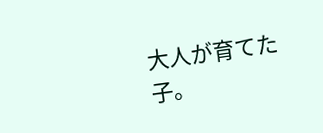大人が育てた子。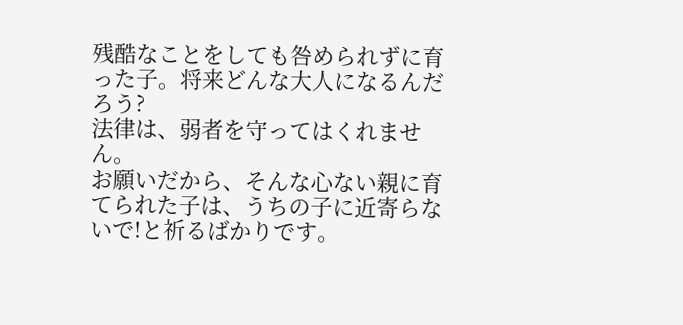残酷なことをしても咎められずに育った子。将来どんな大人になるんだろう?
法律は、弱者を守ってはくれません。
お願いだから、そんな心ない親に育てられた子は、うちの子に近寄らないで!と祈るばかりです。